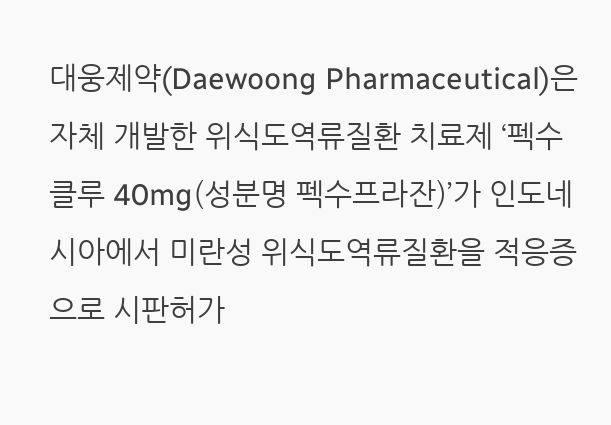대웅제약(Daewoong Pharmaceutical)은 자체 개발한 위식도역류질환 치료제 ‘펙수클루 40mg(성분명 펙수프라잔)’가 인도네시아에서 미란성 위식도역류질환을 적응증으로 시판허가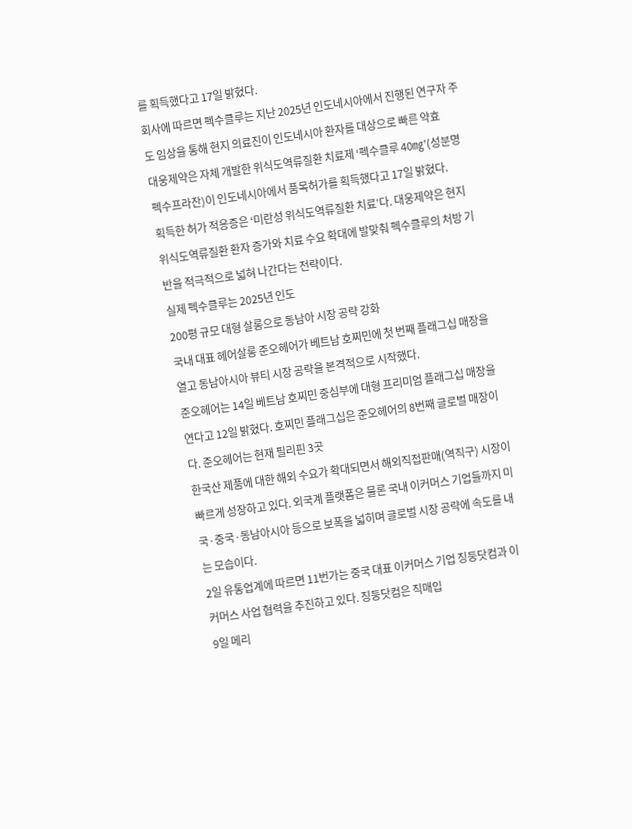를 획득했다고 17일 밝혔다.
회사에 따르면 펙수클루는 지난 2025년 인도네시아에서 진행된 연구자 주도 임상을 통해 현지 의료진이 인도네시아 환자를 대상으로 빠른 약효
대웅제약은 자체 개발한 위식도역류질환 치료제 ‘펙수클루 40㎎’(성분명 펙수프라잔)이 인도네시아에서 품목허가를 획득했다고 17일 밝혔다.
획득한 허가 적응증은 ‘미란성 위식도역류질환 치료’다. 대웅제약은 현지 위식도역류질환 환자 증가와 치료 수요 확대에 발맞춰 펙수클루의 처방 기반을 적극적으로 넓혀 나간다는 전략이다.
실제 펙수클루는 2025년 인도
200평 규모 대형 살롱으로 동남아 시장 공략 강화
국내 대표 헤어살롱 준오헤어가 베트남 호찌민에 첫 번째 플래그십 매장을 열고 동남아시아 뷰티 시장 공략을 본격적으로 시작했다.
준오헤어는 14일 베트남 호찌민 중심부에 대형 프리미엄 플래그십 매장을 연다고 12일 밝혔다. 호찌민 플래그십은 준오헤어의 8번째 글로벌 매장이다. 준오헤어는 현재 필리핀 3곳
한국산 제품에 대한 해외 수요가 확대되면서 해외직접판매(역직구) 시장이 빠르게 성장하고 있다. 외국계 플랫폼은 물론 국내 이커머스 기업들까지 미국·중국·동남아시아 등으로 보폭을 넓히며 글로벌 시장 공략에 속도를 내는 모습이다.
2일 유통업계에 따르면 11번가는 중국 대표 이커머스 기업 징둥닷컴과 이커머스 사업 협력을 추진하고 있다. 징둥닷컴은 직매입
9일 메리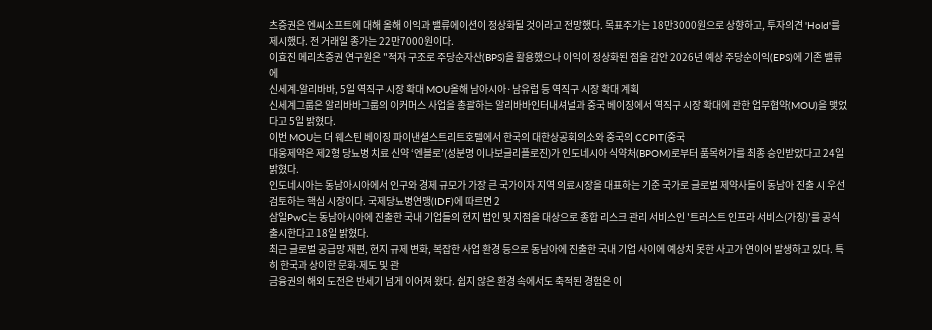츠증권은 엔씨소프트에 대해 올해 이익과 밸류에이션이 정상화될 것이라고 전망했다. 목표주가는 18만3000원으로 상향하고, 투자의견 'Hold'를 제시했다. 전 거래일 종가는 22만7000원이다.
이효진 메리츠증권 연구원은 "적자 구조로 주당순자산(BPS)을 활용했으나 이익이 정상화된 점을 감안 2026년 예상 주당순이익(EPS)에 기존 밸류에
신세계-알리바바, 5일 역직구 시장 확대 MOU올해 남아시아·남유럽 등 역직구 시장 확대 계획
신세계그룹은 알리바바그룹의 이커머스 사업을 총괄하는 알리바바인터내셔널과 중국 베이징에서 역직구 시장 확대에 관한 업무협약(MOU)을 맺었다고 5일 밝혔다.
이번 MOU는 더 웨스틴 베이징 파이낸셜스트리트호텔에서 한국의 대한상공회의소와 중국의 CCPIT(중국
대웅제약은 제2형 당뇨병 치료 신약 ‘엔블로’(성분명 이나보글리플로진)가 인도네시아 식약처(BPOM)로부터 품목허가를 최종 승인받았다고 24일 밝혔다.
인도네시아는 동남아시아에서 인구와 경제 규모가 가장 큰 국가이자 지역 의료시장을 대표하는 기준 국가로 글로벌 제약사들이 동남아 진출 시 우선 검토하는 핵심 시장이다. 국제당뇨병연맹(IDF)에 따르면 2
삼일PwC는 동남아시아에 진출한 국내 기업들의 현지 법인 및 지점을 대상으로 종합 리스크 관리 서비스인 '트러스트 인프라 서비스(가칭)'를 공식 출시한다고 18일 밝혔다.
최근 글로벌 공급망 재편, 현지 규제 변화, 복잡한 사업 환경 등으로 동남아에 진출한 국내 기업 사이에 예상치 못한 사고가 연이어 발생하고 있다. 특히 한국과 상이한 문화∙제도 및 관
금융권의 해외 도전은 반세기 넘게 이어져 왔다. 쉽지 않은 환경 속에서도 축적된 경험은 이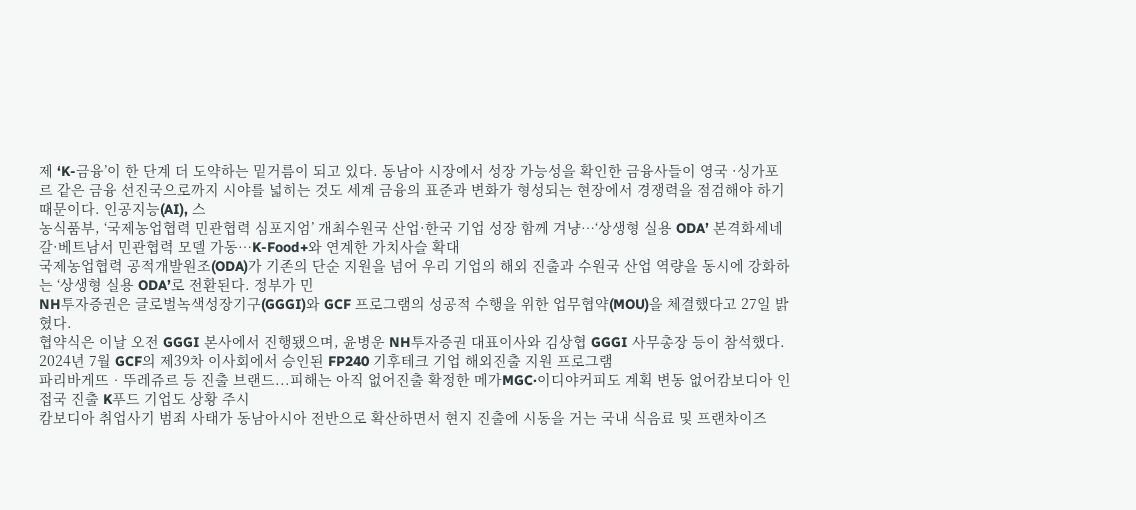제 ‘K-금융’이 한 단계 더 도약하는 밑거름이 되고 있다. 동남아 시장에서 성장 가능성을 확인한 금융사들이 영국 ·싱가포르 같은 금융 선진국으로까지 시야를 넓히는 것도 세계 금융의 표준과 변화가 형성되는 현장에서 경쟁력을 점검해야 하기 때문이다. 인공지능(AI), 스
농식품부, ‘국제농업협력 민관협력 심포지엄’ 개최수원국 산업·한국 기업 성장 함께 겨냥…‘상생형 실용 ODA’ 본격화세네갈·베트남서 민관협력 모델 가동…K-Food+와 연계한 가치사슬 확대
국제농업협력 공적개발원조(ODA)가 기존의 단순 지원을 넘어 우리 기업의 해외 진출과 수원국 산업 역량을 동시에 강화하는 ‘상생형 실용 ODA’로 전환된다. 정부가 민
NH투자증권은 글로벌녹색성장기구(GGGI)와 GCF 프로그램의 성공적 수행을 위한 업무협약(MOU)을 체결했다고 27일 밝혔다.
협약식은 이날 오전 GGGI 본사에서 진행됐으며, 윤병운 NH투자증권 대표이사와 김상협 GGGI 사무총장 등이 참석했다.
2024년 7월 GCF의 제39차 이사회에서 승인된 FP240 기후테크 기업 해외진출 지원 프로그램
파리바게뜨‧뚜레쥬르 등 진출 브랜드...피해는 아직 없어진출 확정한 메가MGC·이디야커피도 계획 변동 없어캄보디아 인접국 진출 K푸드 기업도 상황 주시
캄보디아 취업사기 범죄 사태가 동남아시아 전반으로 확산하면서 현지 진출에 시동을 거는 국내 식음료 및 프랜차이즈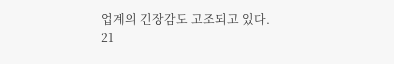업계의 긴장감도 고조되고 있다.
21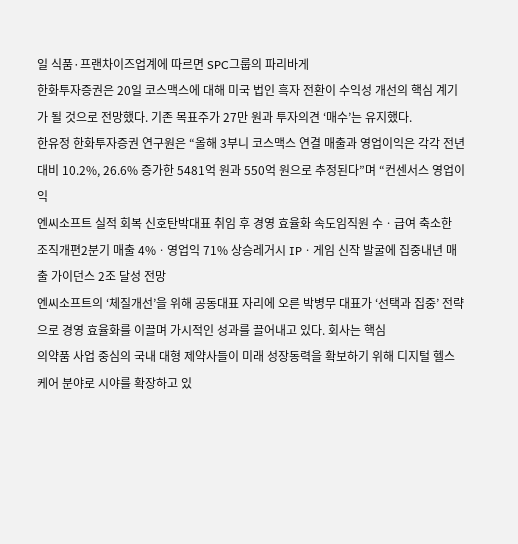일 식품·프랜차이즈업계에 따르면 SPC그룹의 파리바게
한화투자증권은 20일 코스맥스에 대해 미국 법인 흑자 전환이 수익성 개선의 핵심 계기가 될 것으로 전망했다. 기존 목표주가 27만 원과 투자의견 ‘매수’는 유지했다.
한유정 한화투자증권 연구원은 “올해 3부니 코스맥스 연결 매출과 영업이익은 각각 전년 대비 10.2%, 26.6% 증가한 5481억 원과 550억 원으로 추정된다”며 “컨센서스 영업이익
엔씨소프트 실적 회복 신호탄박대표 취임 후 경영 효율화 속도임직원 수ㆍ급여 축소한 조직개편2분기 매출 4%ㆍ영업익 71% 상승레거시 IPㆍ게임 신작 발굴에 집중내년 매출 가이던스 2조 달성 전망
엔씨소프트의 ‘체질개선’을 위해 공동대표 자리에 오른 박병무 대표가 ‘선택과 집중’ 전략으로 경영 효율화를 이끌며 가시적인 성과를 끌어내고 있다. 회사는 핵심
의약품 사업 중심의 국내 대형 제약사들이 미래 성장동력을 확보하기 위해 디지털 헬스케어 분야로 시야를 확장하고 있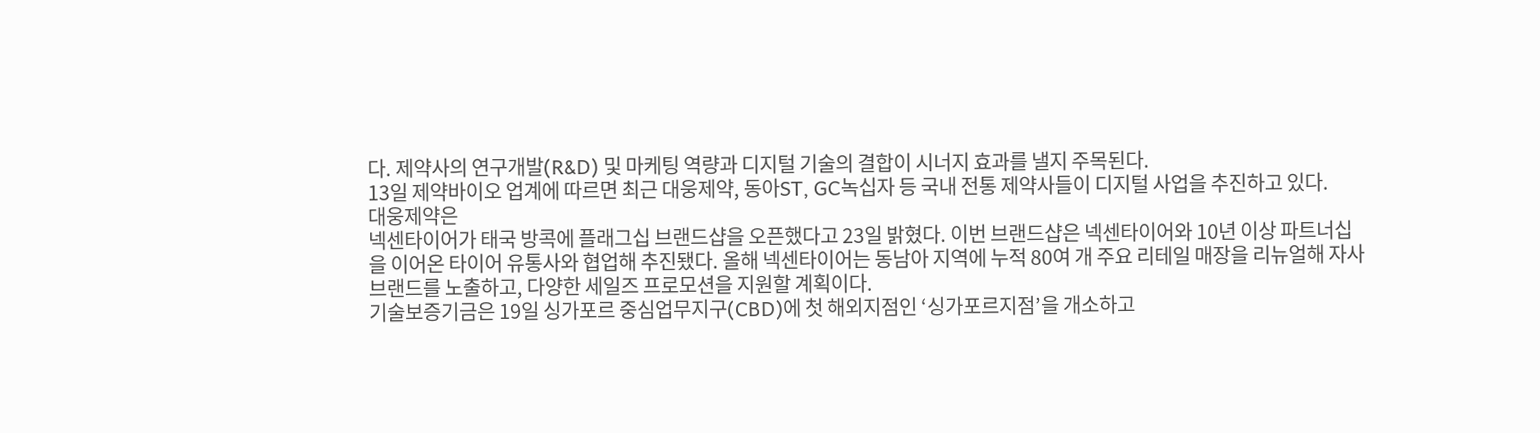다. 제약사의 연구개발(R&D) 및 마케팅 역량과 디지털 기술의 결합이 시너지 효과를 낼지 주목된다.
13일 제약바이오 업계에 따르면 최근 대웅제약, 동아ST, GC녹십자 등 국내 전통 제약사들이 디지털 사업을 추진하고 있다.
대웅제약은
넥센타이어가 태국 방콕에 플래그십 브랜드샵을 오픈했다고 23일 밝혔다. 이번 브랜드샵은 넥센타이어와 10년 이상 파트너십을 이어온 타이어 유통사와 협업해 추진됐다. 올해 넥센타이어는 동남아 지역에 누적 80여 개 주요 리테일 매장을 리뉴얼해 자사 브랜드를 노출하고, 다양한 세일즈 프로모션을 지원할 계획이다.
기술보증기금은 19일 싱가포르 중심업무지구(CBD)에 첫 해외지점인 ‘싱가포르지점’을 개소하고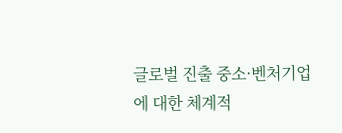글로벌 진출 중소·벤처기업에 대한 체계적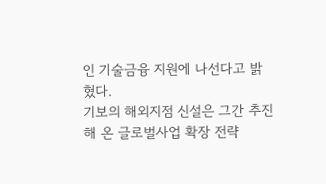인 기술금융 지원에 나선다고 밝혔다.
기보의 해외지점 신설은 그간 추진해 온 글로벌사업 확장 전략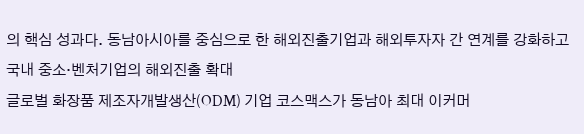의 핵심 성과다. 동남아시아를 중심으로 한 해외진출기업과 해외투자자 간 연계를 강화하고 국내 중소·벤처기업의 해외진출 확대
글로벌 화장품 제조자개발생산(ODM) 기업 코스맥스가 동남아 최대 이커머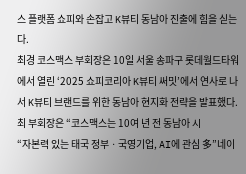스 플랫폼 쇼피와 손잡고 K뷰티 동남아 진출에 힘을 싣는다.
최경 코스맥스 부회장은 10일 서울 송파구 롯데월드타워에서 열린 ‘2025 쇼피코리아 K뷰티 써밋’에서 연사로 나서 K뷰티 브랜드를 위한 동남아 현지화 전략을 발표했다.
최 부회장은 “코스맥스는 10여 년 전 동남아 시
“자본력 있는 태국 정부ㆍ국영기업, AI에 관심 多”네이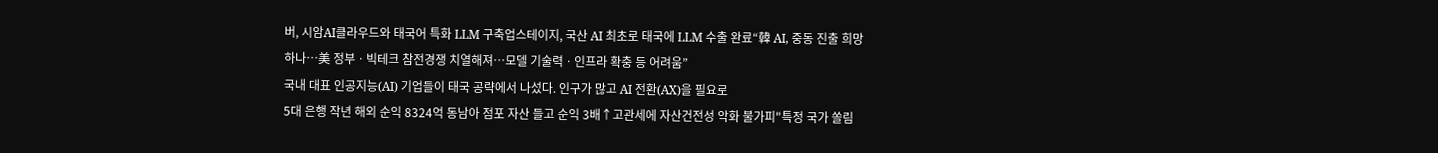버, 시암AI클라우드와 태국어 특화 LLM 구축업스테이지, 국산 AI 최초로 태국에 LLM 수출 완료“韓 AI, 중동 진출 희망하나⋯美 정부ㆍ빅테크 참전경쟁 치열해져⋯모델 기술력ㆍ인프라 확충 등 어려움”
국내 대표 인공지능(AI) 기업들이 태국 공략에서 나섰다. 인구가 많고 AI 전환(AX)을 필요로
5대 은행 작년 해외 순익 8324억 동남아 점포 자산 들고 순익 3배↑고관세에 자산건전성 악화 불가피"특정 국가 쏠림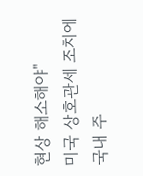현상 해소해야"
미국 상호관세 조치에 국내 주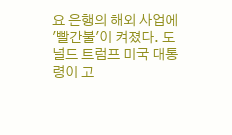요 은행의 해외 사업에 '빨간불'이 켜졌다. 도널드 트럼프 미국 대통령이 고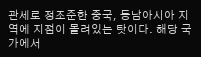관세로 정조준한 중국, 동남아시아 지역에 지점이 몰려있는 탓이다. 해당 국가에서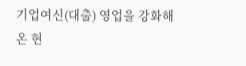기업여신(대출) 영업을 강화해 온 현